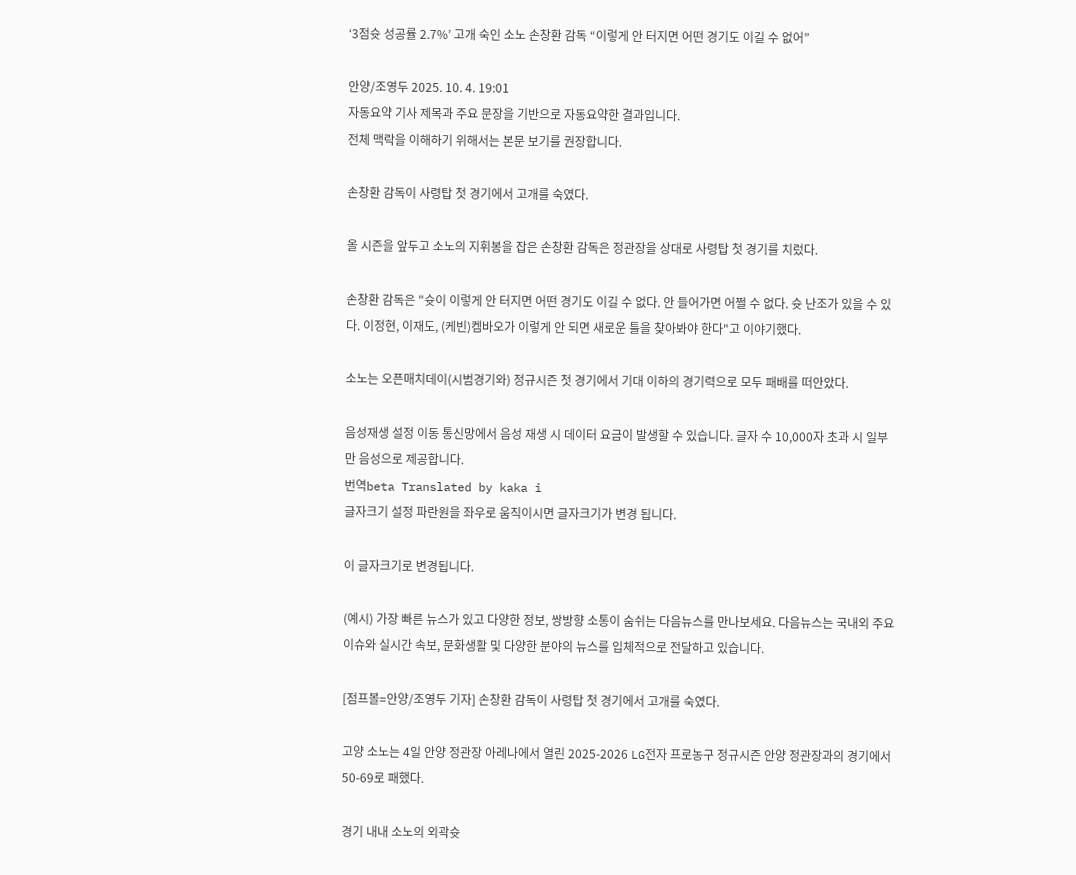‘3점슛 성공률 2.7%’ 고개 숙인 소노 손창환 감독 “이렇게 안 터지면 어떤 경기도 이길 수 없어”

안양/조영두 2025. 10. 4. 19:01
자동요약 기사 제목과 주요 문장을 기반으로 자동요약한 결과입니다.
전체 맥락을 이해하기 위해서는 본문 보기를 권장합니다.

손창환 감독이 사령탑 첫 경기에서 고개를 숙였다.

올 시즌을 앞두고 소노의 지휘봉을 잡은 손창환 감독은 정관장을 상대로 사령탑 첫 경기를 치렀다.

손창환 감독은 "슛이 이렇게 안 터지면 어떤 경기도 이길 수 없다. 안 들어가면 어쩔 수 없다. 슛 난조가 있을 수 있다. 이정현, 이재도, (케빈)켐바오가 이렇게 안 되면 새로운 틀을 찾아봐야 한다"고 이야기했다.

소노는 오픈매치데이(시범경기와) 정규시즌 첫 경기에서 기대 이하의 경기력으로 모두 패배를 떠안았다.

음성재생 설정 이동 통신망에서 음성 재생 시 데이터 요금이 발생할 수 있습니다. 글자 수 10,000자 초과 시 일부만 음성으로 제공합니다.
번역beta Translated by kaka i
글자크기 설정 파란원을 좌우로 움직이시면 글자크기가 변경 됩니다.

이 글자크기로 변경됩니다.

(예시) 가장 빠른 뉴스가 있고 다양한 정보, 쌍방향 소통이 숨쉬는 다음뉴스를 만나보세요. 다음뉴스는 국내외 주요이슈와 실시간 속보, 문화생활 및 다양한 분야의 뉴스를 입체적으로 전달하고 있습니다.

[점프볼=안양/조영두 기자] 손창환 감독이 사령탑 첫 경기에서 고개를 숙였다.

고양 소노는 4일 안양 정관장 아레나에서 열린 2025-2026 LG전자 프로농구 정규시즌 안양 정관장과의 경기에서 50-69로 패했다.

경기 내내 소노의 외곽슛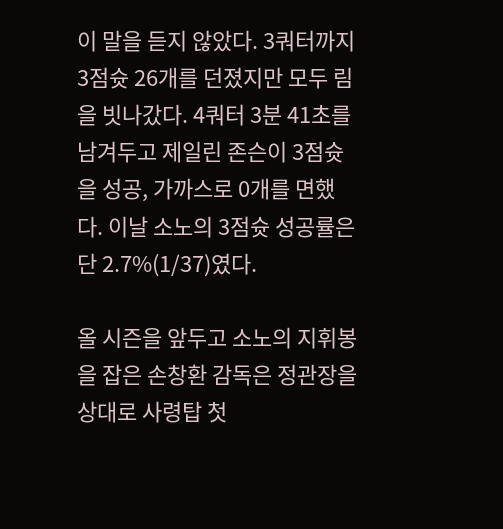이 말을 듣지 않았다. 3쿼터까지 3점슛 26개를 던졌지만 모두 림을 빗나갔다. 4쿼터 3분 41초를 남겨두고 제일린 존슨이 3점슛을 성공, 가까스로 0개를 면했다. 이날 소노의 3점슛 성공률은 단 2.7%(1/37)였다.

올 시즌을 앞두고 소노의 지휘봉을 잡은 손창환 감독은 정관장을 상대로 사령탑 첫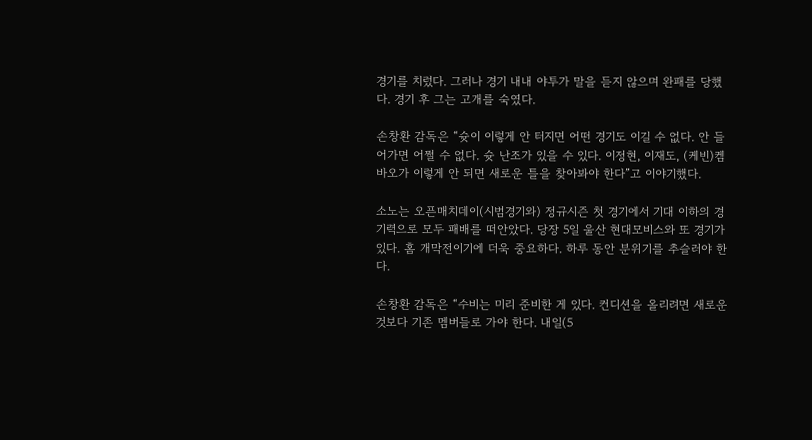경기를 치렀다. 그러나 경기 내내 야투가 말을 듣지 않으며 완패를 당했다. 경기 후 그는 고개를 숙였다.

손창환 감독은 “슛이 이렇게 안 터지면 어떤 경기도 이길 수 없다. 안 들어가면 어쩔 수 없다. 슛 난조가 있을 수 있다. 이정현, 이재도, (케빈)켐바오가 이렇게 안 되면 새로운 틀을 찾아봐야 한다”고 이야기했다.

소노는 오픈매치데이(시범경기와) 정규시즌 첫 경기에서 기대 이하의 경기력으로 모두 패배를 떠안았다. 당장 5일 울산 현대모비스와 또 경기가 있다. 홈 개막전이기에 더욱 중요하다. 하루 동안 분위기를 추슬러야 한다.

손창환 감독은 “수비는 미리 준비한 게 있다. 컨디션을 올리려면 새로운 것보다 기존 멤버들로 가야 한다. 내일(5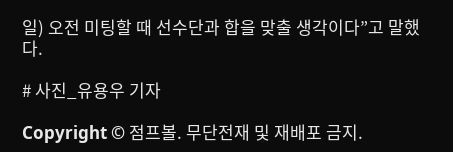일) 오전 미팅할 때 선수단과 합을 맞출 생각이다”고 말했다.

# 사진_유용우 기자

Copyright © 점프볼. 무단전재 및 재배포 금지.